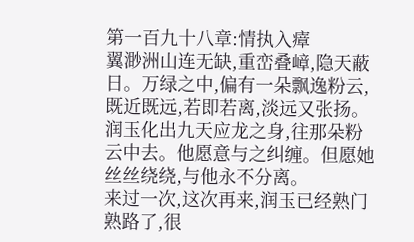第一百九十八章:情执入瘴
翼渺洲山连无缺,重峦叠嶂,隐天蔽日。万绿之中,偏有一朵飘逸粉云,既近既远,若即若离,淡远又张扬。润玉化出九天应龙之身,往那朵粉云中去。他愿意与之纠缠。但愿她丝丝绕绕,与他永不分离。
来过一次,这次再来,润玉已经熟门熟路了,很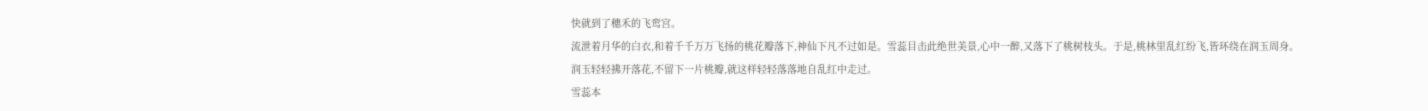快就到了穗禾的飞鸾宫。
流泄着月华的白衣,和着千千万万飞扬的桃花瓣落下,神仙下凡不过如是。雪蕊目击此绝世美景,心中一醉,又落下了桃树枝头。于是,桃林里乱红纷飞,皆环绕在润玉周身。
润玉轻轻拂开落花,不留下一片桃瓣,就这样轻轻落落地自乱红中走过。
雪蕊本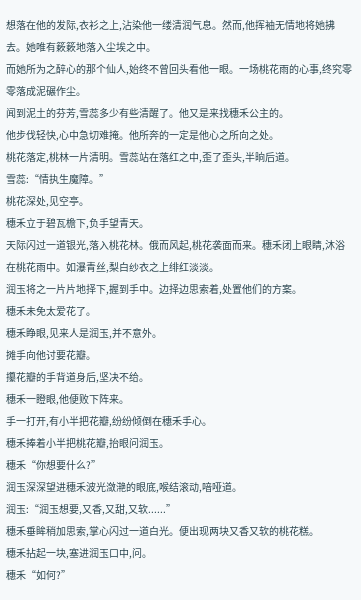想落在他的发际,衣衫之上,沾染他一缕清润气息。然而,他挥袖无情地将她拂去。她唯有簌簌地落入尘埃之中。
而她所为之醉心的那个仙人,始终不曾回头看他一眼。一场桃花雨的心事,终究零零落成泥碾作尘。
闻到泥土的芬芳,雪蕊多少有些清醒了。他又是来找穗禾公主的。
他步伐轻快,心中急切难掩。他所奔的一定是他心之所向之处。
桃花落定,桃林一片清明。雪蕊站在落红之中,歪了歪头,半晌后道。
雪蕊:“情执生魔障。”
桃花深处,见空亭。
穗禾立于碧瓦檐下,负手望青天。
天际闪过一道银光,落入桃花林。俄而风起,桃花袭面而来。穗禾闭上眼睛,沐浴在桃花雨中。如瀑青丝,梨白纱衣之上绯红淡淡。
润玉将之一片片地择下,握到手中。边择边思索着,处置他们的方案。
穗禾未免太爱花了。
穗禾睁眼,见来人是润玉,并不意外。
摊手向他讨要花瓣。
攥花瓣的手背道身后,坚决不给。
穗禾一瞪眼,他便败下阵来。
手一打开,有小半把花瓣,纷纷倾倒在穗禾手心。
穗禾捧着小半把桃花瓣,抬眼问润玉。
穗禾“你想要什么?”
润玉深深望进穗禾波光潋滟的眼底,喉结滚动,喑哑道。
润玉:“润玉想要,又香,又甜,又软......”
穗禾垂眸稍加思索,掌心闪过一道白光。便出现两块又香又软的桃花糕。
穗禾拈起一块,塞进润玉口中,问。
穗禾“如何?”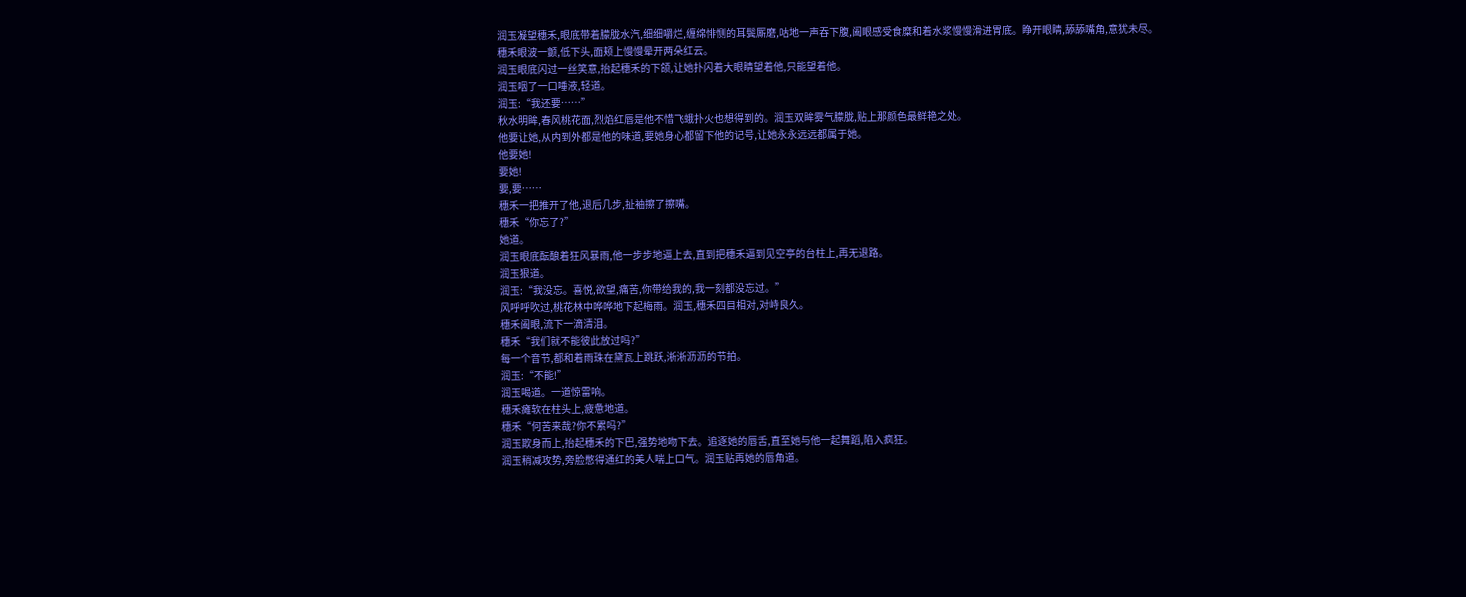润玉凝望穗禾,眼底带着朦胧水汽,细细嚼烂,缠绵悱恻的耳鬓厮磨,咕地一声吞下腹,阖眼感受食糜和着水浆慢慢滑进胃底。睁开眼睛,舔舔嘴角,意犹未尽。
穗禾眼波一颤,低下头,面颊上慢慢晕开两朵红云。
润玉眼底闪过一丝笑意,抬起穗禾的下颌,让她扑闪着大眼睛望着他,只能望着他。
润玉咽了一口唾液,轻道。
润玉:“我还要……”
秋水明眸,春风桃花面,烈焰红唇是他不惜飞蛾扑火也想得到的。润玉双眸雾气朦胧,贴上那颜色最鲜艳之处。
他要让她,从内到外都是他的味道,要她身心都留下他的记号,让她永永远远都属于她。
他要她!
要她!
要,要……
穗禾一把推开了他,退后几步,扯袖擦了擦嘴。
穗禾“你忘了?”
她道。
润玉眼底酝酿着狂风暴雨,他一步步地逼上去,直到把穗禾逼到见空亭的台柱上,再无退路。
润玉狠道。
润玉:“我没忘。喜悦,欲望,痛苦,你带给我的,我一刻都没忘过。”
风呼呼吹过,桃花林中哗哗地下起梅雨。润玉,穗禾四目相对,对峙良久。
穗禾阖眼,流下一滴清泪。
穗禾“我们就不能彼此放过吗?”
每一个音节,都和着雨珠在黛瓦上跳跃,淅淅沥沥的节拍。
润玉:“不能!”
润玉喝道。一道惊雷响。
穗禾瘫软在柱头上,疲惫地道。
穗禾“何苦来哉?你不累吗?”
润玉欺身而上,抬起穗禾的下巴,强势地吻下去。追逐她的唇舌,直至她与他一起舞蹈,陷入疯狂。
润玉稍减攻势,旁脸憋得通红的美人喘上口气。润玉贴再她的唇角道。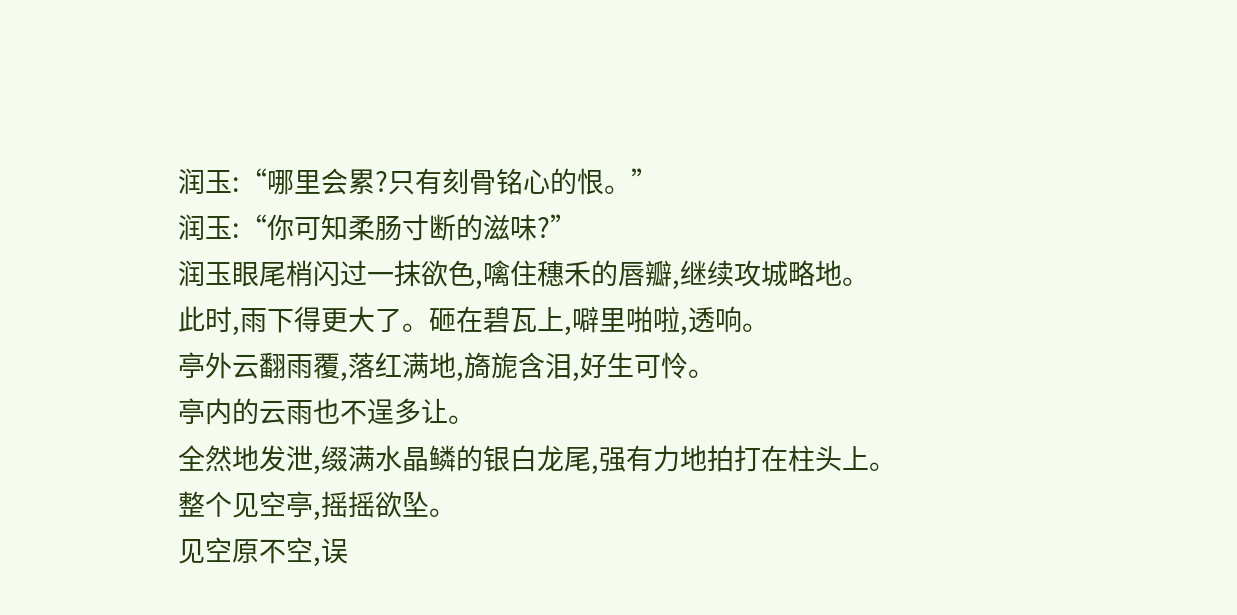润玉:“哪里会累?只有刻骨铭心的恨。”
润玉:“你可知柔肠寸断的滋味?”
润玉眼尾梢闪过一抹欲色,噙住穗禾的唇瓣,继续攻城略地。
此时,雨下得更大了。砸在碧瓦上,噼里啪啦,透响。
亭外云翻雨覆,落红满地,旖旎含泪,好生可怜。
亭内的云雨也不逞多让。
全然地发泄,缀满水晶鳞的银白龙尾,强有力地拍打在柱头上。
整个见空亭,摇摇欲坠。
见空原不空,误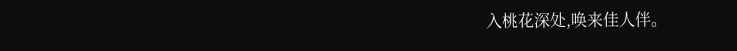入桃花深处,唤来佳人伴。